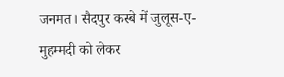जनमत। सैदपुर कस्बे में जुलूस-ए-मुहम्मदी को लेकर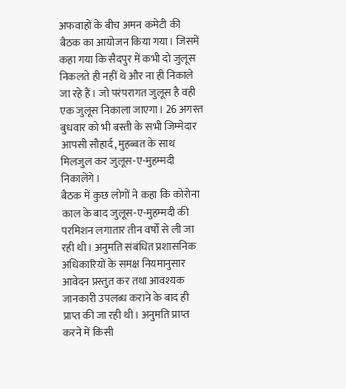अफवाहों के बीच अमन कमेटी की बैठक का आयोजन किया गया। जिसमें कहा गया कि सैदपुर में कभी दो जुलूस निकलते ही नहीं थे और ना ही निकाले जा रहे हैं। जो परंपरागत जुलूस है वही एक जुलूस निकाला जाएगा। 26 अगस्त बुधवार को भी बस्ती के सभी जिम्मेदार आपसी सौहार्द, मुहब्बत के साथ मिलजुल कर जुलूस-ए-मुहम्मदी निकालेंगे।
बैठक में कुछ लोगों ने कहा कि कोरोना काल के बाद जुलूस-ए-मुहम्मदी की परमिशन लगातार तीन वर्षों से ली जा रही थी। अनुमति संबंधित प्रशासनिक अधिकारियों के समक्ष नियमानुसार आवेदन प्रस्तुत कर तथा आवश्यक जानकारी उपलब्ध कराने के बाद ही प्राप्त की जा रही थी। अनुमति प्राप्त करने में किसी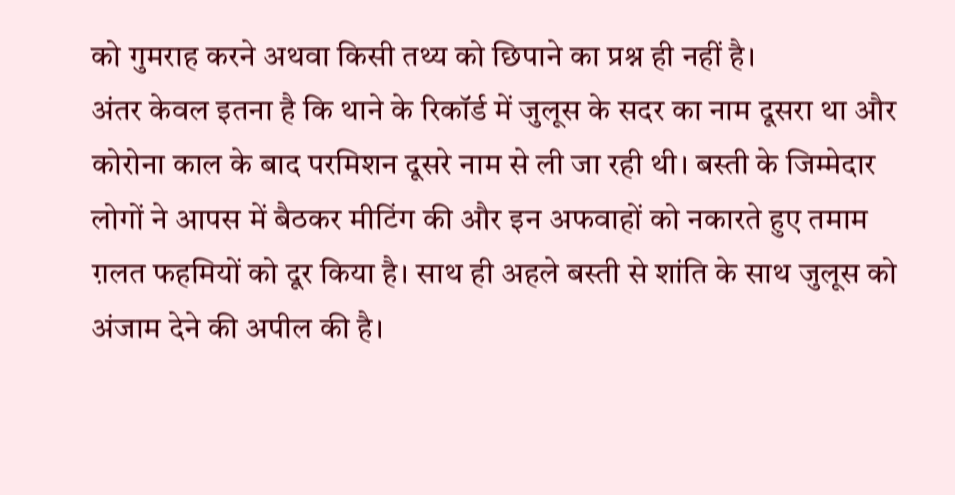को गुमराह करने अथवा किसी तथ्य को छिपाने का प्रश्न ही नहीं है।
अंतर केवल इतना है कि थाने के रिकॉर्ड में जुलूस के सदर का नाम दूसरा था और कोरोना काल के बाद परमिशन दूसरे नाम से ली जा रही थी। बस्ती के जिम्मेदार लोगों ने आपस में बैठकर मीटिंग की और इन अफवाहों को नकारते हुए तमाम ग़लत फहमियों को दूर किया है। साथ ही अहले बस्ती से शांति के साथ जुलूस को अंजाम देने की अपील की है।